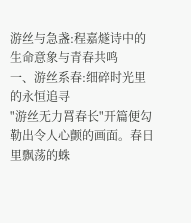游丝与急盏:程嘉燧诗中的生命意象与青春共鸣
一、游丝系春:细碎时光里的永恒追寻
"游丝无力罥春长"开篇便勾勒出令人心颤的画面。春日里飘荡的蛛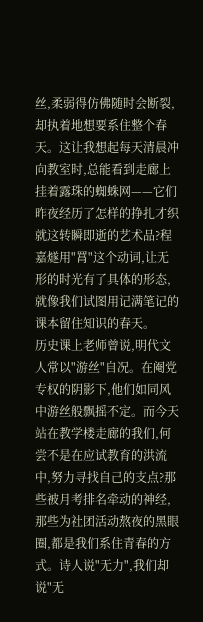丝,柔弱得仿佛随时会断裂,却执着地想要系住整个春天。这让我想起每天清晨冲向教室时,总能看到走廊上挂着露珠的蜘蛛网——它们昨夜经历了怎样的挣扎才织就这转瞬即逝的艺术品?程嘉燧用"罥"这个动词,让无形的时光有了具体的形态,就像我们试图用记满笔记的课本留住知识的春天。
历史课上老师曾说,明代文人常以"游丝"自况。在阉党专权的阴影下,他们如同风中游丝般飘摇不定。而今天站在教学楼走廊的我们,何尝不是在应试教育的洪流中,努力寻找自己的支点?那些被月考排名牵动的神经,那些为社团活动熬夜的黑眼圈,都是我们系住青春的方式。诗人说"无力",我们却说"无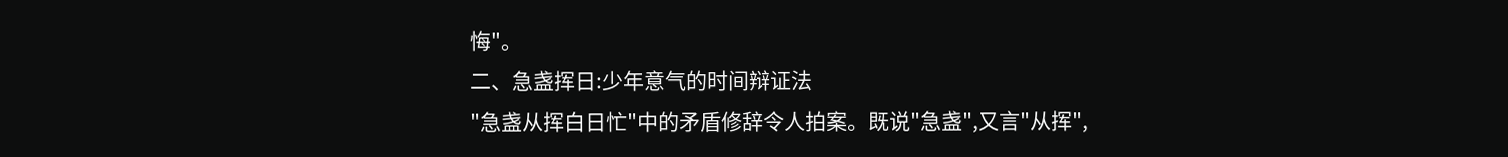悔"。
二、急盏挥日:少年意气的时间辩证法
"急盏从挥白日忙"中的矛盾修辞令人拍案。既说"急盏",又言"从挥",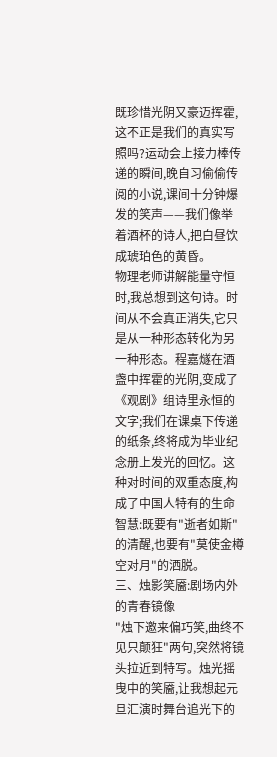既珍惜光阴又豪迈挥霍,这不正是我们的真实写照吗?运动会上接力棒传递的瞬间,晚自习偷偷传阅的小说,课间十分钟爆发的笑声——我们像举着酒杯的诗人,把白昼饮成琥珀色的黄昏。
物理老师讲解能量守恒时,我总想到这句诗。时间从不会真正消失,它只是从一种形态转化为另一种形态。程嘉燧在酒盏中挥霍的光阴,变成了《观剧》组诗里永恒的文字;我们在课桌下传递的纸条,终将成为毕业纪念册上发光的回忆。这种对时间的双重态度,构成了中国人特有的生命智慧:既要有"逝者如斯"的清醒,也要有"莫使金樽空对月"的洒脱。
三、烛影笑靥:剧场内外的青春镜像
"烛下邀来偏巧笑,曲终不见只颠狂"两句,突然将镜头拉近到特写。烛光摇曳中的笑靥,让我想起元旦汇演时舞台追光下的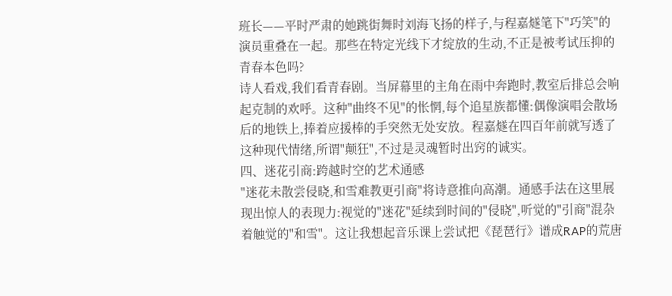班长——平时严肃的她跳街舞时刘海飞扬的样子,与程嘉燧笔下"巧笑"的演员重叠在一起。那些在特定光线下才绽放的生动,不正是被考试压抑的青春本色吗?
诗人看戏,我们看青春剧。当屏幕里的主角在雨中奔跑时,教室后排总会响起克制的欢呼。这种"曲终不见"的怅惘,每个追星族都懂:偶像演唱会散场后的地铁上,捧着应援棒的手突然无处安放。程嘉燧在四百年前就写透了这种现代情绪,所谓"颠狂",不过是灵魂暂时出窍的诚实。
四、迷花引商:跨越时空的艺术通感
"迷花未散尝侵晓,和雪难教更引商"将诗意推向高潮。通感手法在这里展现出惊人的表现力:视觉的"迷花"延续到时间的"侵晓",听觉的"引商"混杂着触觉的"和雪"。这让我想起音乐课上尝试把《琵琶行》谱成RAP的荒唐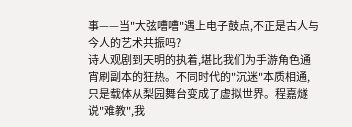事——当"大弦嘈嘈"遇上电子鼓点,不正是古人与今人的艺术共振吗?
诗人观剧到天明的执着,堪比我们为手游角色通宵刷副本的狂热。不同时代的"沉迷"本质相通,只是载体从梨园舞台变成了虚拟世界。程嘉燧说"难教",我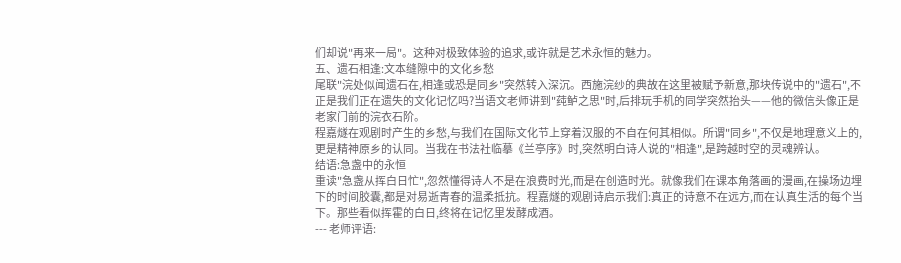们却说"再来一局"。这种对极致体验的追求,或许就是艺术永恒的魅力。
五、遗石相逢:文本缝隙中的文化乡愁
尾联"浣处似闻遗石在,相逢或恐是同乡"突然转入深沉。西施浣纱的典故在这里被赋予新意,那块传说中的"遗石",不正是我们正在遗失的文化记忆吗?当语文老师讲到"莼鲈之思"时,后排玩手机的同学突然抬头——他的微信头像正是老家门前的浣衣石阶。
程嘉燧在观剧时产生的乡愁,与我们在国际文化节上穿着汉服的不自在何其相似。所谓"同乡",不仅是地理意义上的,更是精神原乡的认同。当我在书法社临摹《兰亭序》时,突然明白诗人说的"相逢",是跨越时空的灵魂辨认。
结语:急盏中的永恒
重读"急盏从挥白日忙",忽然懂得诗人不是在浪费时光,而是在创造时光。就像我们在课本角落画的漫画,在操场边埋下的时间胶囊,都是对易逝青春的温柔抵抗。程嘉燧的观剧诗启示我们:真正的诗意不在远方,而在认真生活的每个当下。那些看似挥霍的白日,终将在记忆里发酵成酒。
--- 老师评语: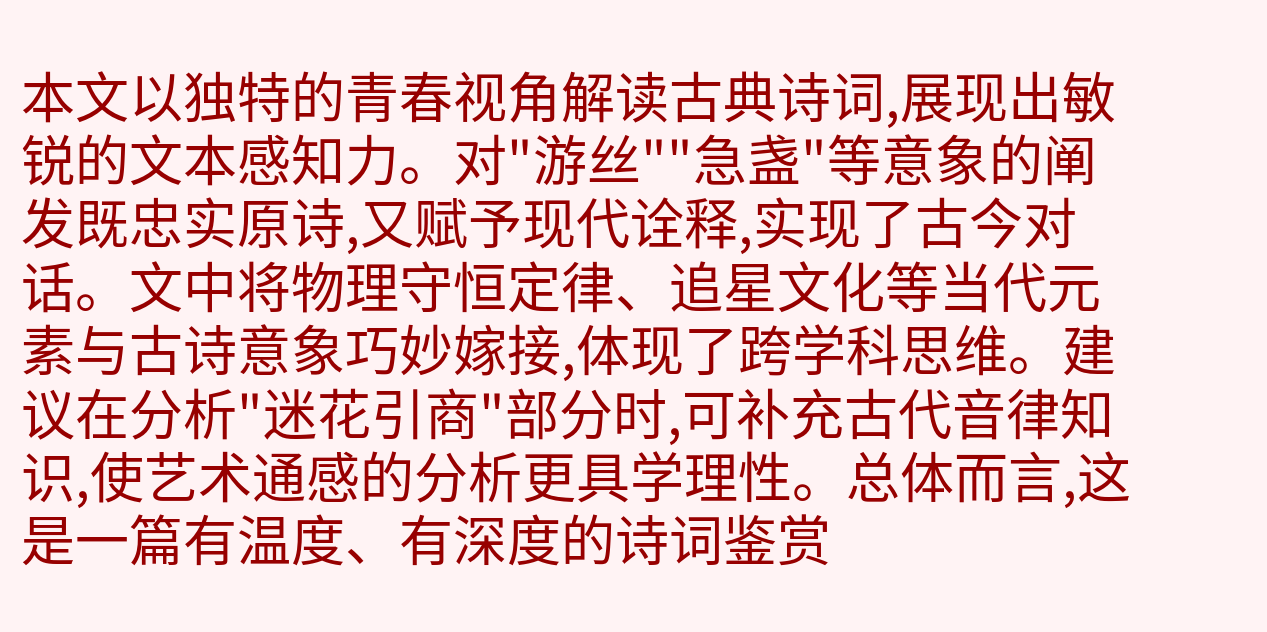本文以独特的青春视角解读古典诗词,展现出敏锐的文本感知力。对"游丝""急盏"等意象的阐发既忠实原诗,又赋予现代诠释,实现了古今对话。文中将物理守恒定律、追星文化等当代元素与古诗意象巧妙嫁接,体现了跨学科思维。建议在分析"迷花引商"部分时,可补充古代音律知识,使艺术通感的分析更具学理性。总体而言,这是一篇有温度、有深度的诗词鉴赏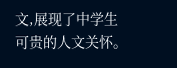文,展现了中学生可贵的人文关怀。